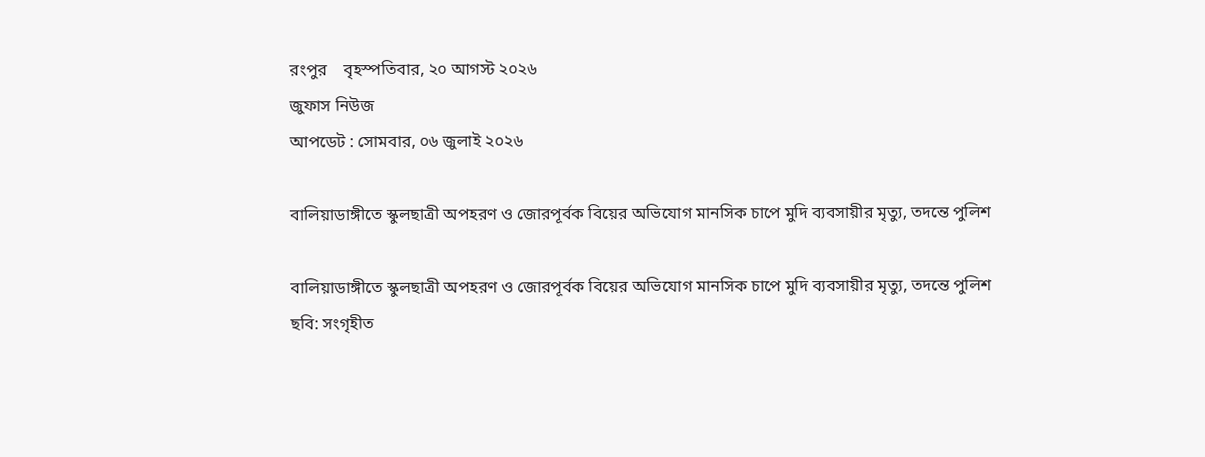রংপুর    বৃহস্পতিবার, ২০ আগস্ট ২০২৬
জুফাস নিউজ
আপডেট : সোমবার, ০৬ জুলাই ২০২৬

বালিয়াডাঙ্গীতে স্কুলছাত্রী অপহরণ ও জোরপূর্বক বিয়ের অভিযোগ মানসিক চাপে মুদি ব্যবসায়ীর মৃত্যু, তদন্তে পুলিশ

বালিয়াডাঙ্গীতে স্কুলছাত্রী অপহরণ ও জোরপূর্বক বিয়ের অভিযোগ মানসিক চাপে মুদি ব্যবসায়ীর মৃত্যু, তদন্তে পুলিশ
ছবি: সংগৃহীত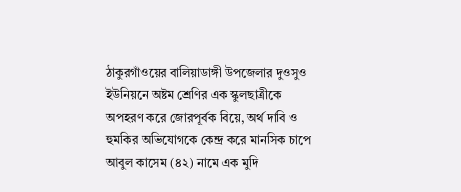ঠাকুরগাঁওয়ের বালিয়াডাঙ্গী উপজেলার দুওসুও ইউনিয়নে অষ্টম শ্রেণির এক স্কুলছাত্রীকে অপহরণ করে জোরপূর্বক বিয়ে, অর্থ দাবি ও হুমকির অভিযোগকে কেন্দ্র করে মানসিক চাপে আবুল কাসেম (৪২) নামে এক মুদি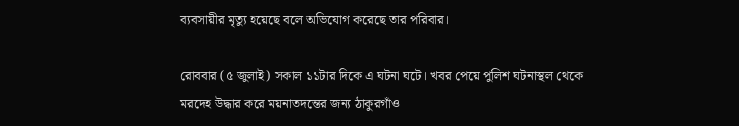ব্যবসায়ীর মৃত্যু হয়েছে বলে অভিযোগ করেছে তার পরিবার।

রোববার (৫ জুলাই) সকাল ১১টার দিকে এ ঘটনা ঘটে। খবর পেয়ে পুলিশ ঘটনাস্থল থেকে মরদেহ উদ্ধার করে ময়নাতদন্তের জন্য ঠাকুরগাঁও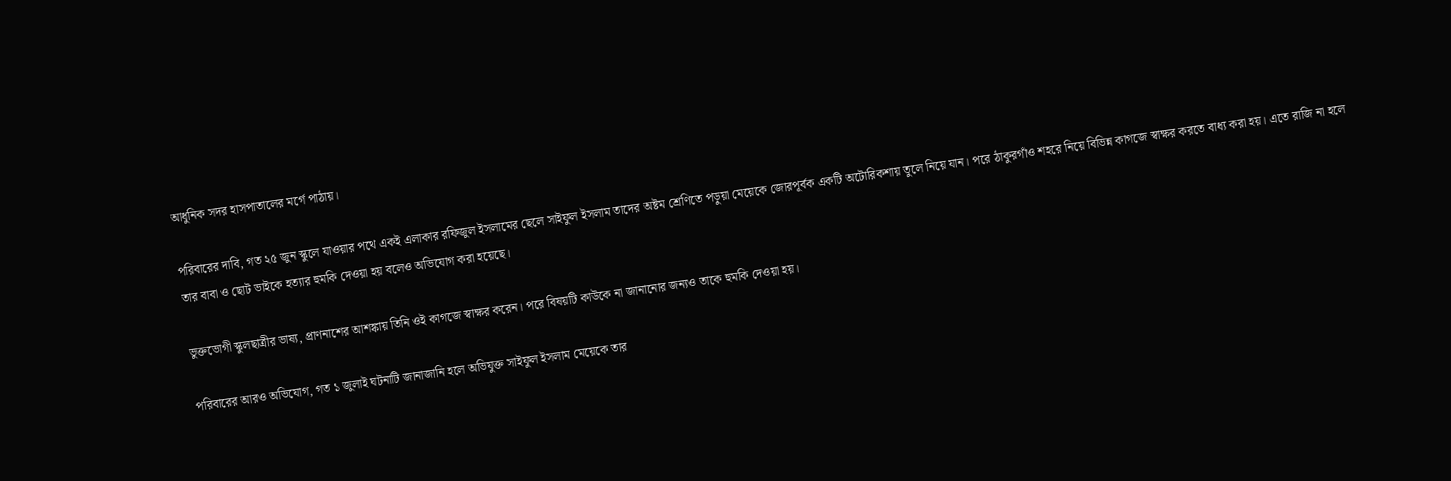আধুনিক সদর হাসপাতালের মর্গে পাঠায়।

পরিবারের দাবি, গত ২৫ জুন স্কুলে যাওয়ার পথে একই এলাকার রফিজুল ইসলামের ছেলে সাইফুল ইসলাম তাদের অষ্টম শ্রেণিতে পড়ুয়া মেয়েকে জোরপূর্বক একটি অটোরিকশায় তুলে নিয়ে যান। পরে ঠাকুরগাঁও শহরে নিয়ে বিভিন্ন কাগজে স্বাক্ষর করতে বাধ্য করা হয়। এতে রাজি না হলে তার বাবা ও ছোট ভাইকে হত্যার হুমকি দেওয়া হয় বলেও অভিযোগ করা হয়েছে।

ভুক্তভোগী স্কুলছাত্রীর ভাষ্য, প্রাণনাশের আশঙ্কায় তিনি ওই কাগজে স্বাক্ষর করেন। পরে বিষয়টি কাউকে না জানানোর জন্যও তাকে হুমকি দেওয়া হয়।

পরিবারের আরও অভিযোগ, গত ১ জুলাই ঘটনাটি জানাজানি হলে অভিযুক্ত সাইফুল ইসলাম মেয়েকে তার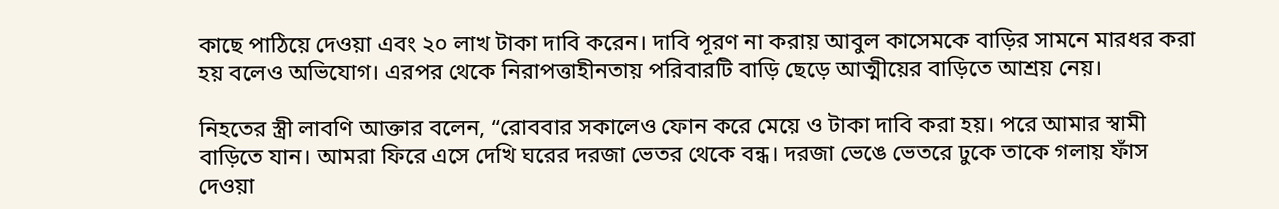কাছে পাঠিয়ে দেওয়া এবং ২০ লাখ টাকা দাবি করেন। দাবি পূরণ না করায় আবুল কাসেমকে বাড়ির সামনে মারধর করা হয় বলেও অভিযোগ। এরপর থেকে নিরাপত্তাহীনতায় পরিবারটি বাড়ি ছেড়ে আত্মীয়ের বাড়িতে আশ্রয় নেয়।

নিহতের স্ত্রী লাবণি আক্তার বলেন, “রোববার সকালেও ফোন করে মেয়ে ও টাকা দাবি করা হয়। পরে আমার স্বামী বাড়িতে যান। আমরা ফিরে এসে দেখি ঘরের দরজা ভেতর থেকে বন্ধ। দরজা ভেঙে ভেতরে ঢুকে তাকে গলায় ফাঁস দেওয়া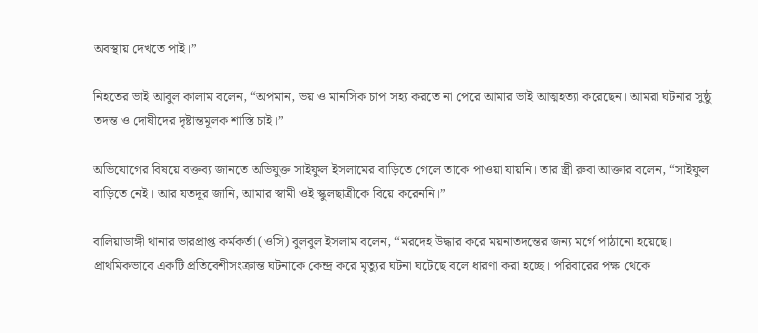অবস্থায় দেখতে পাই।”

নিহতের ভাই আবুল কালাম বলেন, “অপমান, ভয় ও মানসিক চাপ সহ্য করতে না পেরে আমার ভাই আত্মহত্যা করেছেন। আমরা ঘটনার সুষ্ঠু তদন্ত ও দোষীদের দৃষ্টান্তমূলক শাস্তি চাই।”

অভিযোগের বিষয়ে বক্তব্য জানতে অভিযুক্ত সাইফুল ইসলামের বাড়িতে গেলে তাকে পাওয়া যায়নি। তার স্ত্রী রুবা আক্তার বলেন, “সাইফুল বাড়িতে নেই। আর যতদূর জানি, আমার স্বামী ওই স্কুলছাত্রীকে বিয়ে করেননি।”

বালিয়াডাঙ্গী থানার ভারপ্রাপ্ত কর্মকর্তা (ওসি) বুলবুল ইসলাম বলেন, “মরদেহ উদ্ধার করে ময়নাতদন্তের জন্য মর্গে পাঠানো হয়েছে। প্রাথমিকভাবে একটি প্রতিবেশীসংক্রান্ত ঘটনাকে কেন্দ্র করে মৃত্যুর ঘটনা ঘটেছে বলে ধারণা করা হচ্ছে। পরিবারের পক্ষ থেকে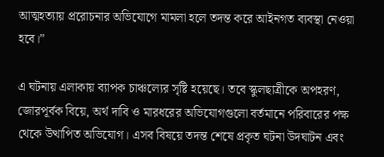আত্মহত্যায় প্ররোচনার অভিযোগে মামলা হলে তদন্ত করে আইনগত ব্যবস্থা নেওয়া হবে।”

এ ঘটনায় এলাকায় ব্যাপক চাঞ্চল্যের সৃষ্টি হয়েছে। তবে স্কুলছাত্রীকে অপহরণ, জোরপূর্বক বিয়ে, অর্থ দাবি ও মারধরের অভিযোগগুলো বর্তমানে পরিবারের পক্ষ থেকে উত্থাপিত অভিযোগ। এসব বিষয়ে তদন্ত শেষে প্রকৃত ঘটনা উদঘাটন এবং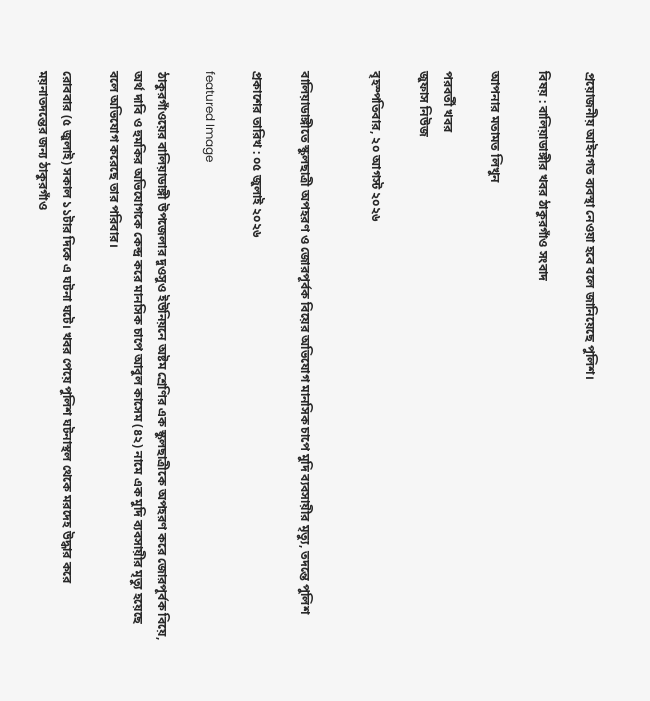প্রয়োজনীয় আইনগত ব্যবস্থা নেওয়া হবে বলে জানিয়েছে পুলিশ।

বিষয় : বালিয়াডাঙ্গীর খবর ঠাকুরগাঁও সংবাদ

আপনার মতামত লিখুন

পরবর্তী খবর
জুফাস নিউজ

বৃহস্পতিবার, ২০ আগস্ট ২০২৬


বালিয়াডাঙ্গীতে স্কুলছাত্রী অপহরণ ও জোরপূর্বক বিয়ের অভিযোগ মানসিক চাপে মুদি ব্যবসায়ীর মৃত্যু, তদন্তে পুলিশ

প্রকাশের তারিখ : ০৫ জুলাই ২০২৬

featured Image

ঠাকুরগাঁওয়ের বালিয়াডাঙ্গী উপজেলার দুওসুও ইউনিয়নে অষ্টম শ্রেণির এক স্কুলছাত্রীকে অপহরণ করে জোরপূর্বক বিয়ে, অর্থ দাবি ও হুমকির অভিযোগকে কেন্দ্র করে মানসিক চাপে আবুল কাসেম (৪২) নামে এক মুদি ব্যবসায়ীর মৃত্যু হয়েছে বলে অভিযোগ করেছে তার পরিবার।

রোববার (৫ জুলাই) সকাল ১১টার দিকে এ ঘটনা ঘটে। খবর পেয়ে পুলিশ ঘটনাস্থল থেকে মরদেহ উদ্ধার করে ময়নাতদন্তের জন্য ঠাকুরগাঁও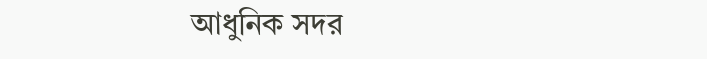আধুনিক সদর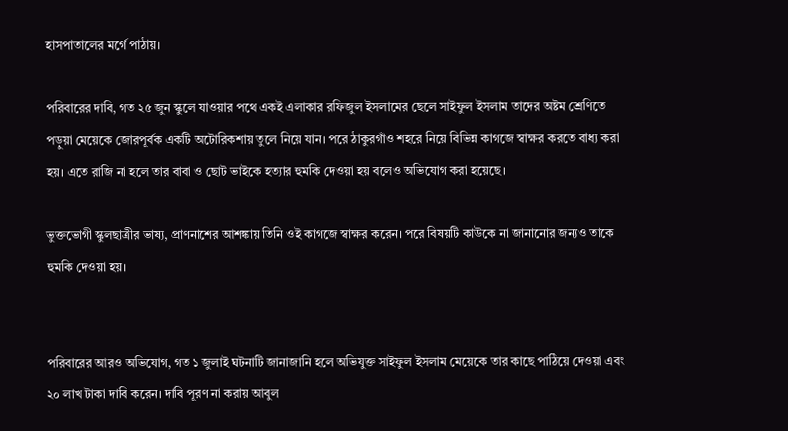হাসপাতালের মর্গে পাঠায়।

পরিবারের দাবি, গত ২৫ জুন স্কুলে যাওয়ার পথে একই এলাকার রফিজুল ইসলামের ছেলে সাইফুল ইসলাম তাদের অষ্টম শ্রেণিতে পড়ুয়া মেয়েকে জোরপূর্বক একটি অটোরিকশায় তুলে নিয়ে যান। পরে ঠাকুরগাঁও শহরে নিয়ে বিভিন্ন কাগজে স্বাক্ষর করতে বাধ্য করা হয়। এতে রাজি না হলে তার বাবা ও ছোট ভাইকে হত্যার হুমকি দেওয়া হয় বলেও অভিযোগ করা হয়েছে।

ভুক্তভোগী স্কুলছাত্রীর ভাষ্য, প্রাণনাশের আশঙ্কায় তিনি ওই কাগজে স্বাক্ষর করেন। পরে বিষয়টি কাউকে না জানানোর জন্যও তাকে হুমকি দেওয়া হয়।


পরিবারের আরও অভিযোগ, গত ১ জুলাই ঘটনাটি জানাজানি হলে অভিযুক্ত সাইফুল ইসলাম মেয়েকে তার কাছে পাঠিয়ে দেওয়া এবং ২০ লাখ টাকা দাবি করেন। দাবি পূরণ না করায় আবুল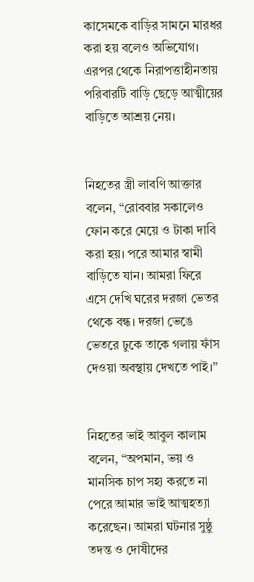কাসেমকে বাড়ির সামনে মারধর করা হয় বলেও অভিযোগ। এরপর থেকে নিরাপত্তাহীনতায় পরিবারটি বাড়ি ছেড়ে আত্মীয়ের বাড়িতে আশ্রয় নেয়।


নিহতের স্ত্রী লাবণি আক্তার বলেন, “রোববার সকালেও ফোন করে মেয়ে ও টাকা দাবি করা হয়। পরে আমার স্বামী বাড়িতে যান। আমরা ফিরে এসে দেখি ঘরের দরজা ভেতর থেকে বন্ধ। দরজা ভেঙে ভেতরে ঢুকে তাকে গলায় ফাঁস দেওয়া অবস্থায় দেখতে পাই।”


নিহতের ভাই আবুল কালাম বলেন, “অপমান, ভয় ও মানসিক চাপ সহ্য করতে না পেরে আমার ভাই আত্মহত্যা করেছেন। আমরা ঘটনার সুষ্ঠু তদন্ত ও দোষীদের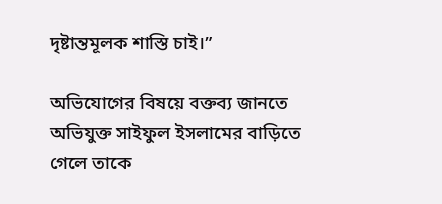দৃষ্টান্তমূলক শাস্তি চাই।”

অভিযোগের বিষয়ে বক্তব্য জানতে অভিযুক্ত সাইফুল ইসলামের বাড়িতে গেলে তাকে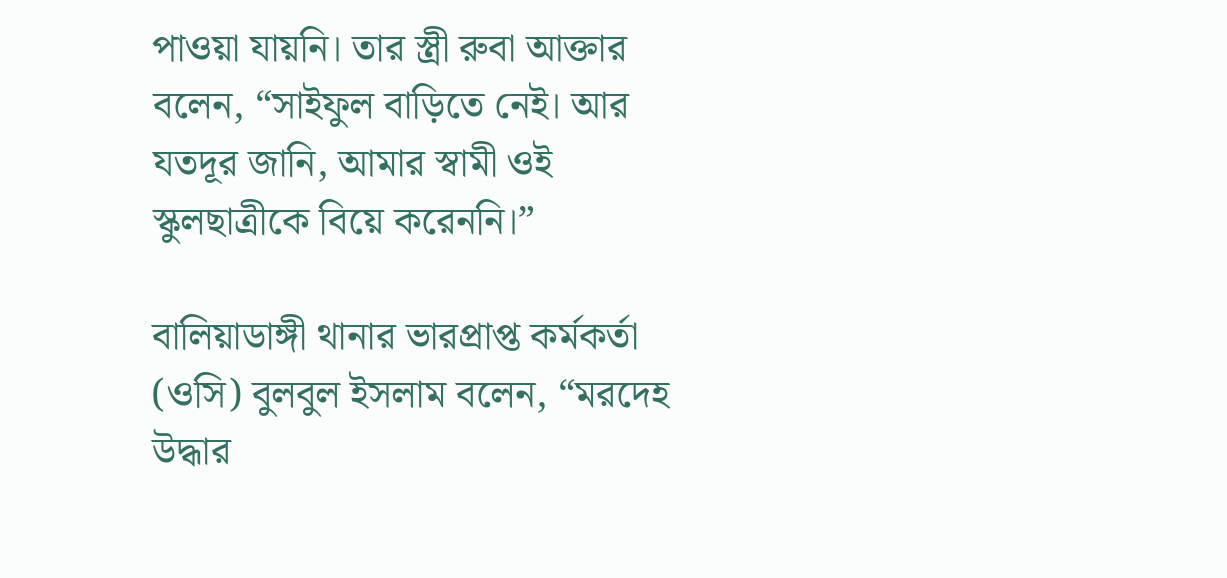পাওয়া যায়নি। তার স্ত্রী রুবা আক্তার বলেন, “সাইফুল বাড়িতে নেই। আর যতদূর জানি, আমার স্বামী ওই স্কুলছাত্রীকে বিয়ে করেননি।”

বালিয়াডাঙ্গী থানার ভারপ্রাপ্ত কর্মকর্তা (ওসি) বুলবুল ইসলাম বলেন, “মরদেহ উদ্ধার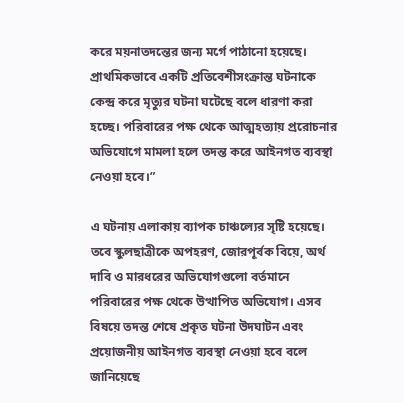করে ময়নাতদন্তের জন্য মর্গে পাঠানো হয়েছে। প্রাথমিকভাবে একটি প্রতিবেশীসংক্রান্ত ঘটনাকে কেন্দ্র করে মৃত্যুর ঘটনা ঘটেছে বলে ধারণা করা হচ্ছে। পরিবারের পক্ষ থেকে আত্মহত্যায় প্ররোচনার অভিযোগে মামলা হলে তদন্ত করে আইনগত ব্যবস্থা নেওয়া হবে।”

এ ঘটনায় এলাকায় ব্যাপক চাঞ্চল্যের সৃষ্টি হয়েছে। তবে স্কুলছাত্রীকে অপহরণ, জোরপূর্বক বিয়ে, অর্থ দাবি ও মারধরের অভিযোগগুলো বর্তমানে পরিবারের পক্ষ থেকে উত্থাপিত অভিযোগ। এসব বিষয়ে তদন্ত শেষে প্রকৃত ঘটনা উদঘাটন এবং প্রয়োজনীয় আইনগত ব্যবস্থা নেওয়া হবে বলে জানিয়েছে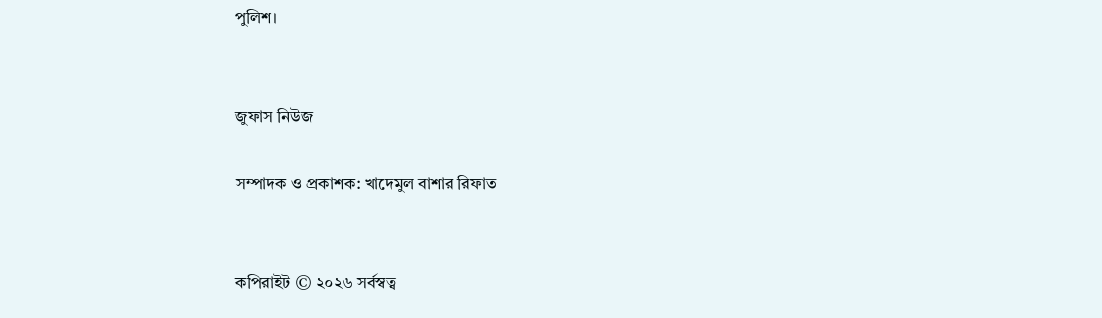পুলিশ।


জুফাস নিউজ

সম্পাদক ও প্রকাশক: খাদেমুল বাশার রিফাত


কপিরাইট © ২০২৬ সর্বস্বত্ব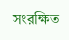সংরক্ষিত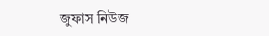জুফাস নিউজ